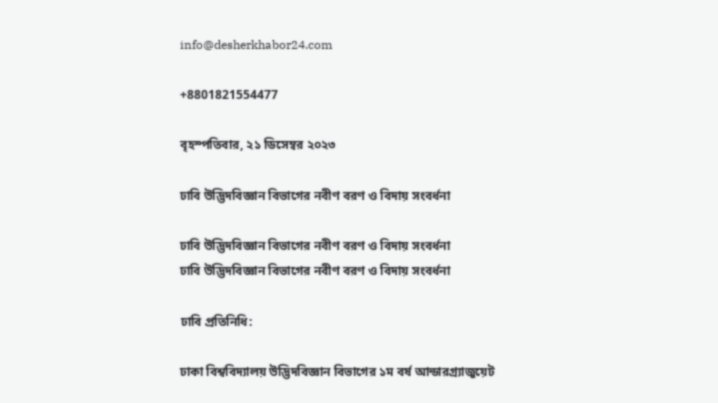info@desherkhabor24.com

+8801821554477

বৃহস্পতিবার, ২১ ডিসেম্বর ২০২৩

ঢাবি উদ্ভিদবিজ্ঞান বিভাগের নবীণ বরণ ও বিদায় সংবর্ধনা

ঢাবি উদ্ভিদবিজ্ঞান বিভাগের নবীণ বরণ ও বিদায় সংবর্ধনা
ঢাবি উদ্ভিদবিজ্ঞান বিভাগের নবীণ বরণ ও বিদায় সংবর্ধনা

ঢাবি প্রতিনিধি:

ঢাকা বিশ্ববিদ্যালয় উদ্ভিদবিজ্ঞান বিভাগের ১ম বর্ষ আন্ডারগ্র্যাজুয়েট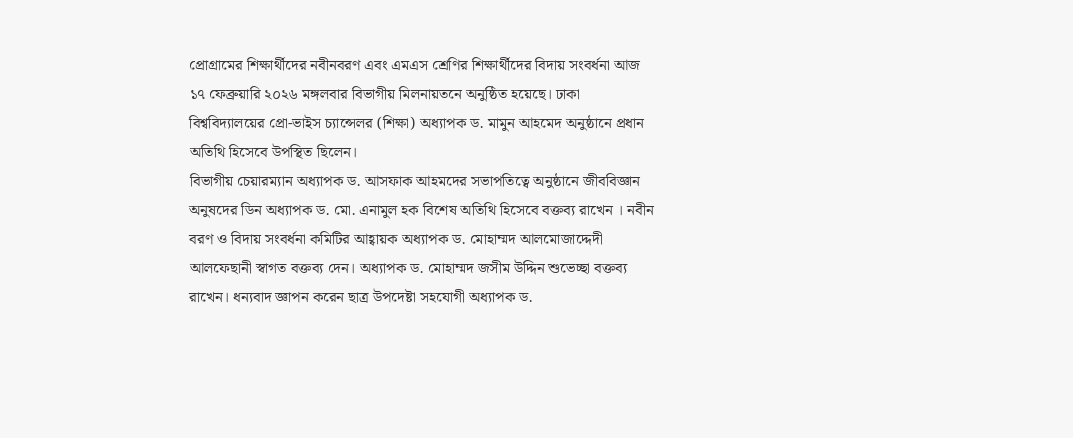প্রোগ্রামের শিক্ষার্থীদের নবীনবরণ এবং এমএস শ্রেণির শিক্ষার্থীদের বিদায় সংবর্ধনা আজ ১৭ ফেব্রুয়ারি ২০২৬ মঙ্গলবার বিভাগীয় মিলনায়তনে অনুষ্ঠিত হয়েছে। ঢাকা বিশ্ববিদ্যালয়ের প্রো-ভাইস চ্যান্সেলর (শিক্ষা) অধ্যাপক ড. মামুন আহমেদ অনুষ্ঠানে প্রধান অতিথি হিসেবে উপস্থিত ছিলেন।
বিভাগীয় চেয়ারম্যান অধ্যাপক ড. আসফাক আহমদের সভাপতিত্বে অনুষ্ঠানে জীববিজ্ঞান অনুষদের ডিন অধ্যাপক ড. মো. এনামুল হক বিশেষ অতিথি হিসেবে বক্তব্য রাখেন । নবীন বরণ ও বিদায় সংবর্ধনা কমিটির আহ্বায়ক অধ্যাপক ড. মোহাম্মদ আলমোজাদ্দেদী আলফেছানী স্বাগত বক্তব্য দেন। অধ্যাপক ড. মোহাম্মদ জসীম উদ্দিন শুভেচ্ছা বক্তব্য রাখেন। ধন্যবাদ জ্ঞাপন করেন ছাত্র উপদেষ্টা সহযোগী অধ্যাপক ড.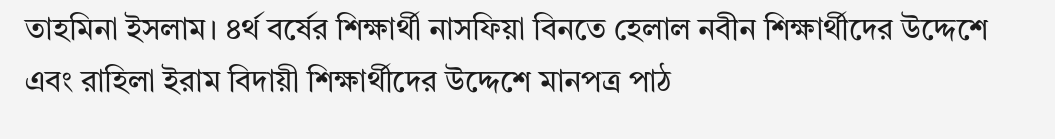তাহমিনা ইসলাম। ৪র্থ বর্ষের শিক্ষার্থী নাসফিয়া বিনতে হেলাল নবীন শিক্ষার্থীদের উদ্দেশে এবং রাহিলা ইরাম বিদায়ী শিক্ষার্থীদের উদ্দেশে মানপত্র পাঠ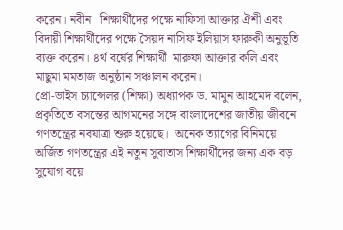করেন। নবীন   শিক্ষার্থীদের পক্ষে নাফিসা আক্তার ঐশী এবং  বিদায়ী শিক্ষার্থীদের পক্ষে সৈয়দ নাসিফ ইলিয়াস ফারুকী অনুভূতি ব্যক্ত করেন। ৪র্থ বর্ষের শিক্ষার্থী  মারুফা আক্তার কলি এবং মাছুমা মমতাজ অনুষ্ঠান সঞ্চালন করেন।
প্রো-ভাইস চ্যান্সেলর (শিক্ষা) অধ্যাপক ড. মামুন আহমেদ বলেন,  প্রকৃতিতে বসন্তের আগমনের সঙ্গে বাংলাদেশের জাতীয় জীবনে গণতন্ত্রের নবযাত্রা শুরু হয়েছে।  অনেক ত্যাগের বিনিময়ে অর্জিত গণতন্ত্রের এই নতুন সুবাতাস শিক্ষার্থীদের জন্য এক বড় সুযোগ বয়ে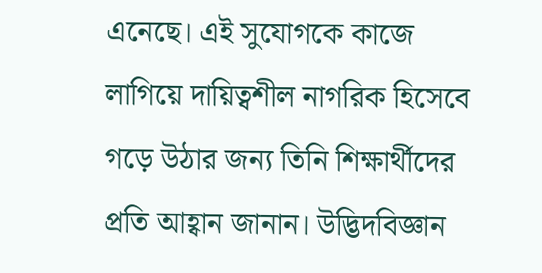এনেছে। এই সুযোগকে কাজে লাগিয়ে দায়িত্বশীল নাগরিক হিসেবে গড়ে উঠার জন্য তিনি শিক্ষার্থীদের প্রতি আহ্বান জানান। উদ্ভিদবিজ্ঞান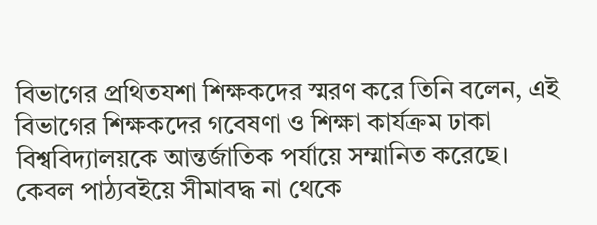বিভাগের প্রথিতযশা শিক্ষকদের স্মরণ করে তিনি বলেন, এই বিভাগের শিক্ষকদের গবেষণা ও শিক্ষা কার্যক্রম ঢাকা বিশ্ববিদ্যালয়কে আন্তর্জাতিক পর্যায়ে সম্মানিত করেছে।
কেবল পাঠ্যবইয়ে সীমাবদ্ধ না থেকে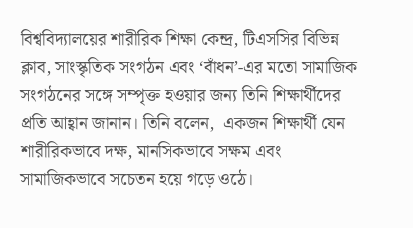বিশ্ববিদ্যালয়ের শারীরিক শিক্ষা কেন্দ্র, টিএসসির বিভিন্ন ক্লাব, সাংস্কৃতিক সংগঠন এবং ‘বাঁধন’-এর মতো সামাজিক সংগঠনের সঙ্গে সম্পৃক্ত হওয়ার জন্য তিনি শিক্ষার্থীদের প্রতি আহ্বান জানান। তিনি বলেন,  একজন শিক্ষার্থী যেন শারীরিকভাবে দক্ষ, মানসিকভাবে সক্ষম এবং সামাজিকভাবে সচেতন হয়ে গড়ে ওঠে।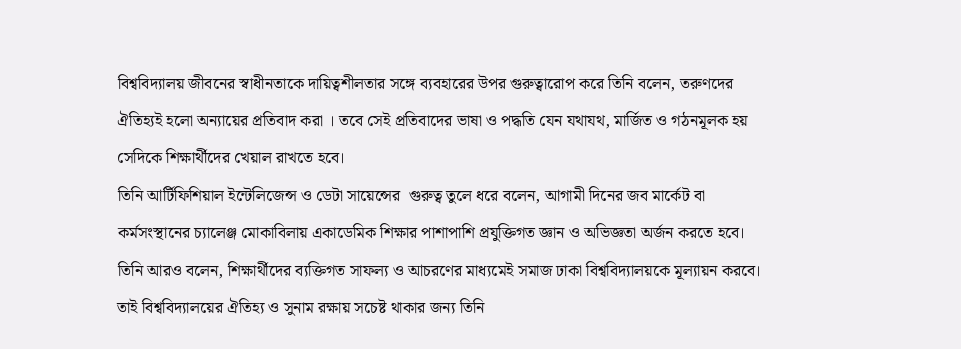বিশ্ববিদ্যালয় জীবনের স্বাধীনতাকে দায়িত্বশীলতার সঙ্গে ব্যবহারের উপর গুরুত্বারোপ করে তিনি বলেন, তরুণদের ঐতিহ্যই হলো অন্যায়ের প্রতিবাদ করা । তবে সেই প্রতিবাদের ভাষা ও পদ্ধতি যেন যথাযথ, মার্জিত ও গঠনমূলক হয় সেদিকে শিক্ষার্থীদের খেয়াল রাখতে হবে।
তিনি আর্টিফিশিয়াল ইন্টেলিজেন্স ও ডেটা সায়েন্সের  গুরুত্ব তুলে ধরে বলেন, আগামী দিনের জব মার্কেট বা কর্মসংস্থানের চ্যালেঞ্জ মোকাবিলায় একাডেমিক শিক্ষার পাশাপাশি প্রযুক্তিগত জ্ঞান ও অভিজ্ঞতা অর্জন করতে হবে। তিনি আরও বলেন, শিক্ষার্থীদের ব্যক্তিগত সাফল্য ও আচরণের মাধ্যমেই সমাজ ঢাকা বিশ্ববিদ্যালয়কে মূল্যায়ন করবে। তাই বিশ্ববিদ্যালয়ের ঐতিহ্য ও সুনাম রক্ষায় সচেষ্ট থাকার জন্য তিনি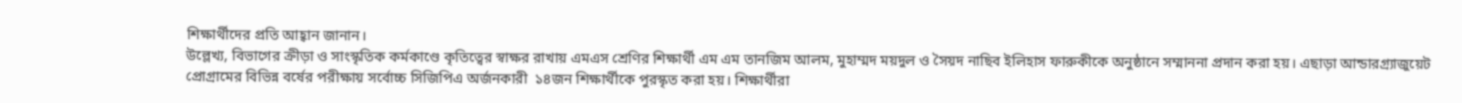শিক্ষার্থীদের প্রতি আহ্বান জানান।
উল্লেখ্য, বিভাগের ক্রীড়া ও সাংস্কৃতিক কর্মকাণ্ডে কৃতিত্বের স্বাক্ষর রাখায় এমএস শ্রেণির শিক্ষার্থী এম এম তানজিম আলম, মুহাম্মদ ময়দুল ও সৈয়দ নাছিব ইলিহাস ফারুকীকে অনুষ্ঠানে সম্মাননা প্রদান করা হয়। এছাড়া আন্ডারগ্র্যাজুয়েট প্রোগ্রামের বিভিন্ন বর্ষের পরীক্ষায় সর্বোচ্চ সিজিপিএ অর্জনকারী  ১৪জন শিক্ষার্থীকে পুরস্কৃত করা হয়। শিক্ষার্থীরা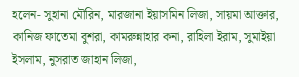হলেন- সুহানা মৌরিন, মারজানা ইয়াসমিন লিজা, সায়মা আক্তার, কানিজ ফাতেমা বুশরা, কামরুন্নাহার কনা, রাহিলা ইরাম, সুমাইয়া ইসলাম, নুসরাত জাহান লিজা,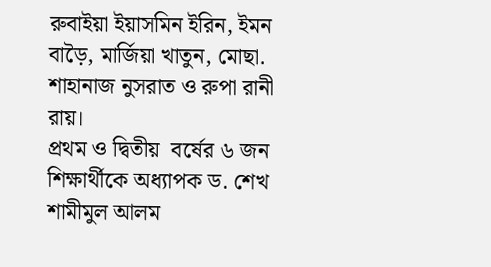রুবাইয়া ইয়াসমিন ইরিন, ইমন বাড়ৈ, মার্জিয়া খাতুন, মোছা. শাহানাজ নুসরাত ও রুপা রানী রায়।
প্রথম ও দ্বিতীয়  বর্ষের ৬ জন শিক্ষার্থীকে অধ্যাপক ড. শেখ শামীমুল আলম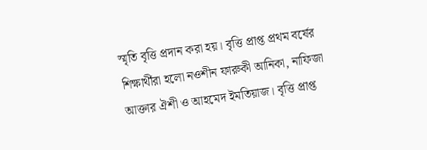স্মৃতি বৃত্তি প্রদান করা হয়। বৃত্তি প্রাপ্ত প্রথম বর্ষের  শিক্ষার্থীরা হলো নওশীন ফারুকী আনিকা, নাফিজা আক্তার ঐশী ও আহমেদ ইমতিয়াজ। বৃত্তি প্রাপ্ত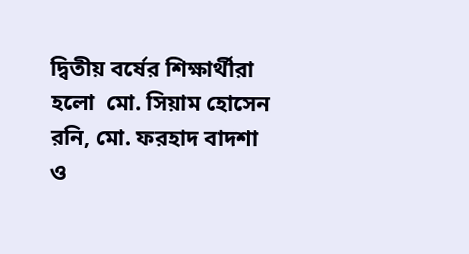দ্বিতীয় বর্ষের শিক্ষার্থীরা হলো  মো. সিয়াম হোসেন রনি, মো. ফরহাদ বাদশা ও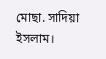মোছা. সাদিয়া ইসলাম।